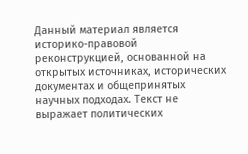Данный материал является историко-правовой реконструкцией, основанной на открытых источниках, исторических документах и общепринятых научных подходах. Текст не выражает политических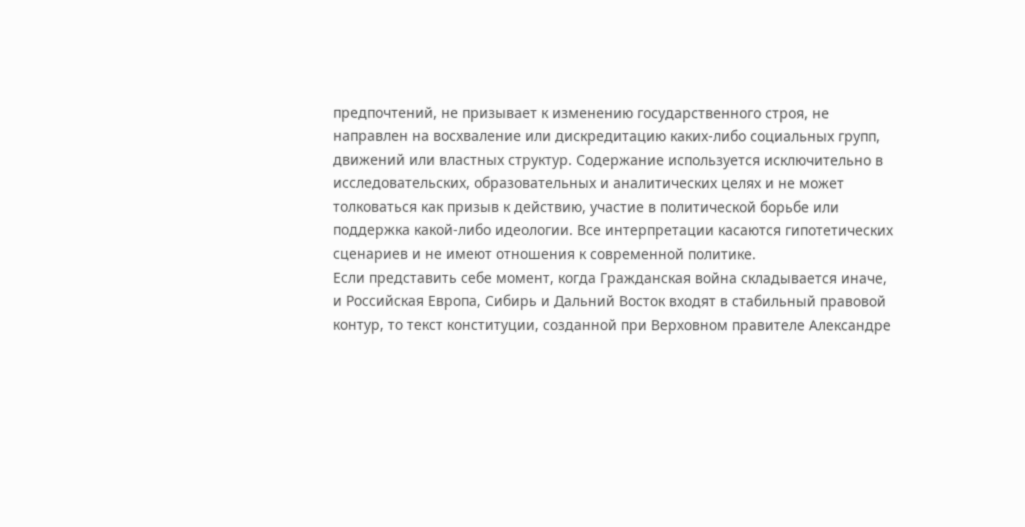предпочтений, не призывает к изменению государственного строя, не направлен на восхваление или дискредитацию каких-либо социальных групп, движений или властных структур. Содержание используется исключительно в исследовательских, образовательных и аналитических целях и не может толковаться как призыв к действию, участие в политической борьбе или поддержка какой-либо идеологии. Все интерпретации касаются гипотетических сценариев и не имеют отношения к современной политике.
Если представить себе момент, когда Гражданская война складывается иначе, и Российская Европа, Сибирь и Дальний Восток входят в стабильный правовой контур, то текст конституции, созданной при Верховном правителе Александре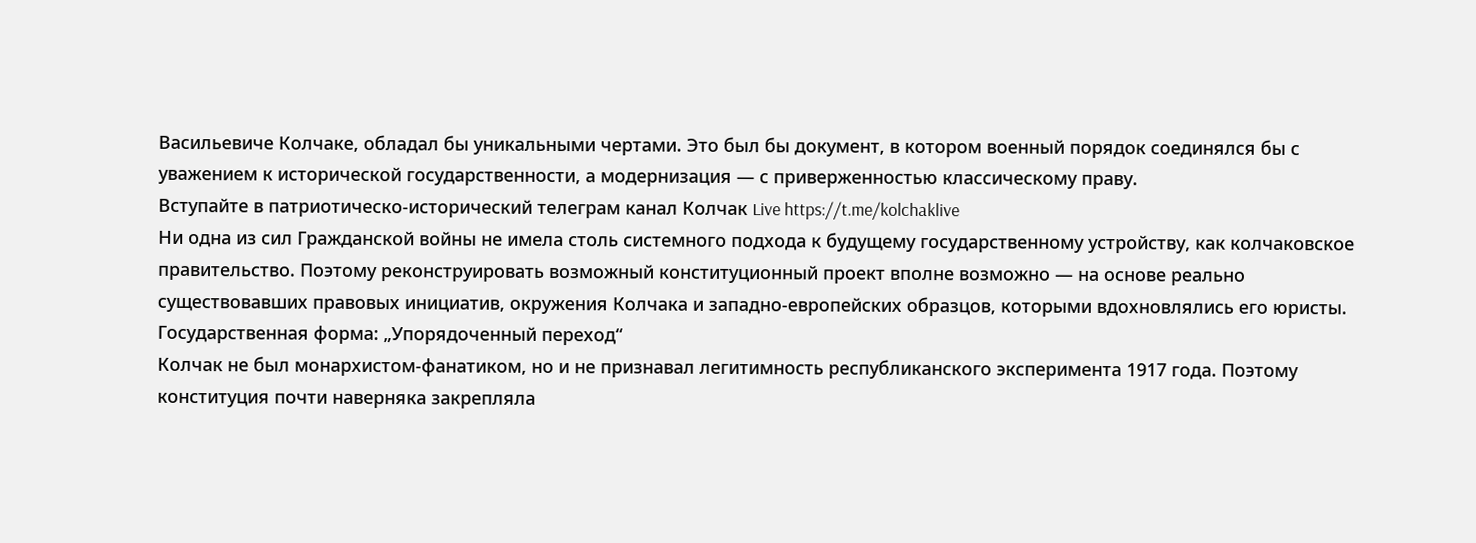Васильевиче Колчаке, обладал бы уникальными чертами. Это был бы документ, в котором военный порядок соединялся бы с уважением к исторической государственности, а модернизация — с приверженностью классическому праву.
Вступайте в патриотическо-исторический телеграм канал Колчак Live https://t.me/kolchaklive
Ни одна из сил Гражданской войны не имела столь системного подхода к будущему государственному устройству, как колчаковское правительство. Поэтому реконструировать возможный конституционный проект вполне возможно — на основе реально существовавших правовых инициатив, окружения Колчака и западно-европейских образцов, которыми вдохновлялись его юристы.
Государственная форма: „Упорядоченный переход“
Колчак не был монархистом-фанатиком, но и не признавал легитимность республиканского эксперимента 1917 года. Поэтому конституция почти наверняка закрепляла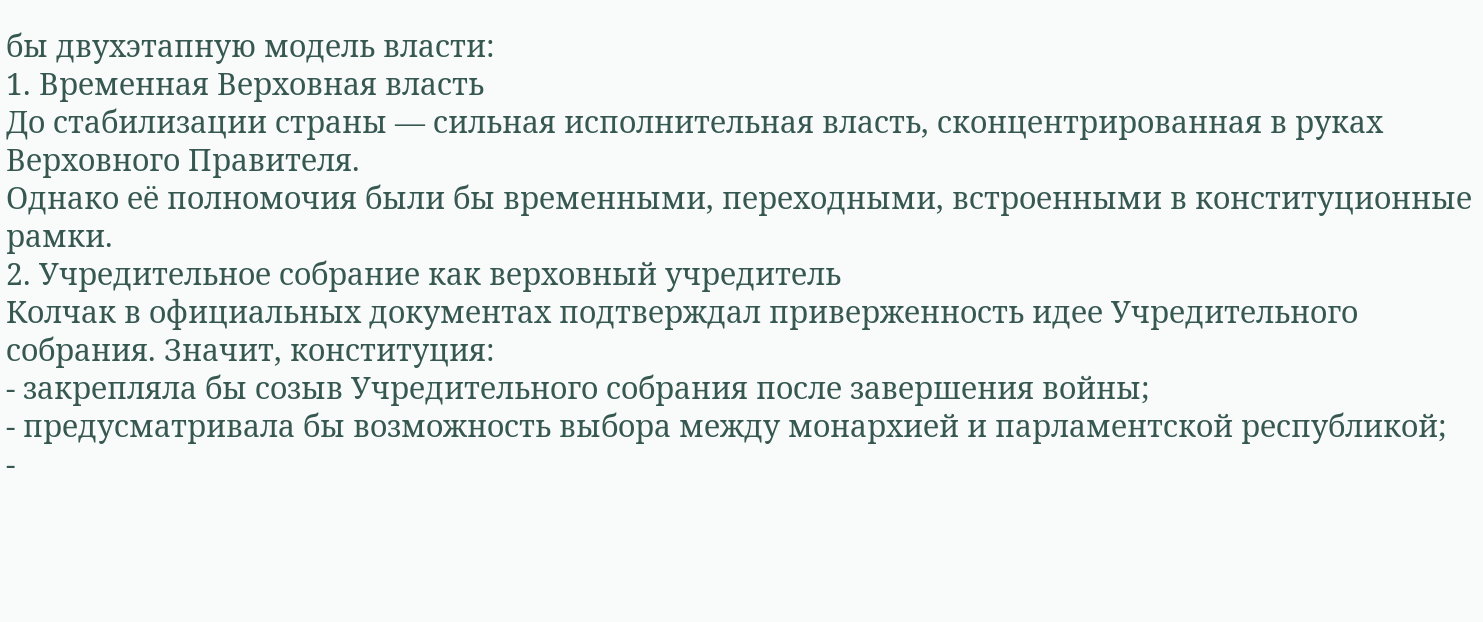бы двухэтапную модель власти:
1. Временная Верховная власть
До стабилизации страны — сильная исполнительная власть, сконцентрированная в руках Верховного Правителя.
Однако её полномочия были бы временными, переходными, встроенными в конституционные рамки.
2. Учредительное собрание как верховный учредитель
Колчак в официальных документах подтверждал приверженность идее Учредительного собрания. Значит, конституция:
- закрепляла бы созыв Учредительного собрания после завершения войны;
- предусматривала бы возможность выбора между монархией и парламентской республикой;
-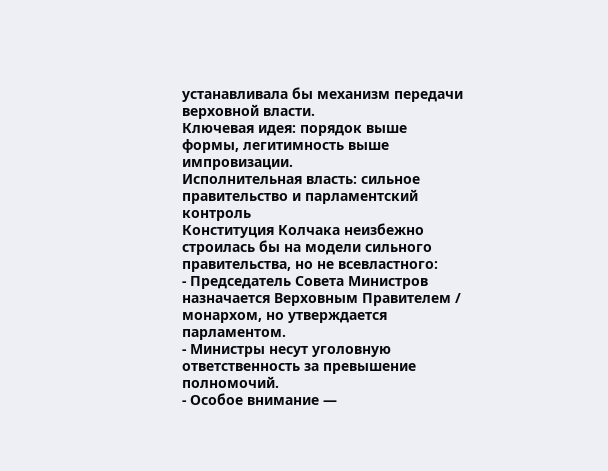устанавливала бы механизм передачи верховной власти.
Ключевая идея: порядок выше формы, легитимность выше импровизации.
Исполнительная власть: сильное правительство и парламентский контроль
Конституция Колчака неизбежно строилась бы на модели сильного правительства, но не всевластного:
- Председатель Совета Министров назначается Верховным Правителем / монархом, но утверждается парламентом.
- Министры несут уголовную ответственность за превышение полномочий.
- Особое внимание —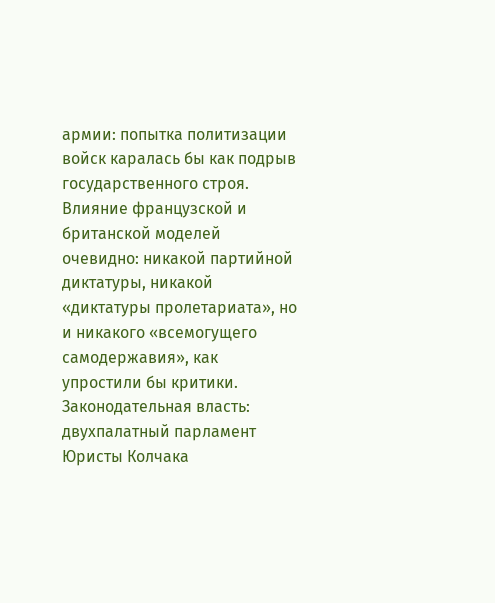армии: попытка политизации войск каралась бы как подрыв государственного строя.
Влияние французской и британской моделей очевидно: никакой партийной диктатуры, никакой «диктатуры пролетариата», но и никакого «всемогущего самодержавия», как упростили бы критики.
Законодательная власть: двухпалатный парламент
Юристы Колчака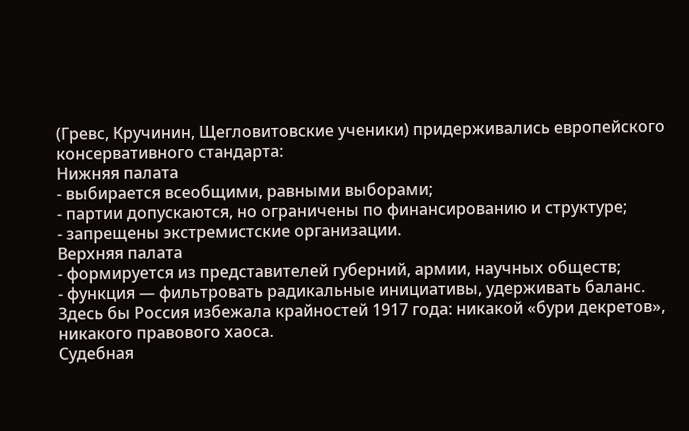(Гревс, Кручинин, Щегловитовские ученики) придерживались европейского консервативного стандарта:
Нижняя палата
- выбирается всеобщими, равными выборами;
- партии допускаются, но ограничены по финансированию и структуре;
- запрещены экстремистские организации.
Верхняя палата
- формируется из представителей губерний, армии, научных обществ;
- функция — фильтровать радикальные инициативы, удерживать баланс.
Здесь бы Россия избежала крайностей 1917 года: никакой «бури декретов», никакого правового хаоса.
Судебная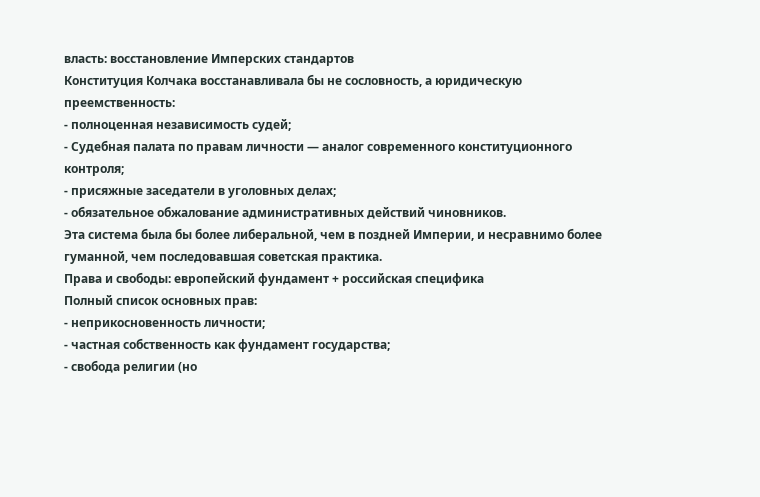власть: восстановление Имперских стандартов
Конституция Колчака восстанавливала бы не сословность, а юридическую преемственность:
- полноценная независимость судей;
- Судебная палата по правам личности — аналог современного конституционного контроля;
- присяжные заседатели в уголовных делах;
- обязательное обжалование административных действий чиновников.
Эта система была бы более либеральной, чем в поздней Империи, и несравнимо более гуманной, чем последовавшая советская практика.
Права и свободы: европейский фундамент + российская специфика
Полный список основных прав:
- неприкосновенность личности;
- частная собственность как фундамент государства;
- свобода религии (но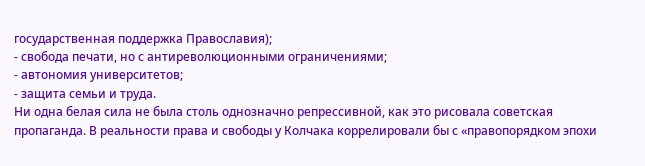государственная поддержка Православия);
- свобода печати, но с антиреволюционными ограничениями;
- автономия университетов;
- защита семьи и труда.
Ни одна белая сила не была столь однозначно репрессивной, как это рисовала советская пропаганда. В реальности права и свободы у Колчака коррелировали бы с «правопорядком эпохи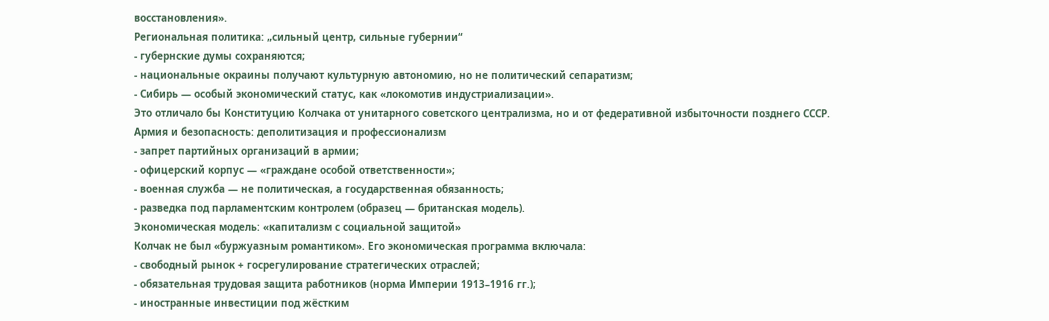восстановления».
Региональная политика: „сильный центр, сильные губернии“
- губернские думы сохраняются;
- национальные окраины получают культурную автономию, но не политический сепаратизм;
- Сибирь — особый экономический статус, как «локомотив индустриализации».
Это отличало бы Конституцию Колчака от унитарного советского централизма, но и от федеративной избыточности позднего СССР.
Армия и безопасность: деполитизация и профессионализм
- запрет партийных организаций в армии;
- офицерский корпус — «граждане особой ответственности»;
- военная служба — не политическая, а государственная обязанность;
- разведка под парламентским контролем (образец — британская модель).
Экономическая модель: «капитализм с социальной защитой»
Колчак не был «буржуазным романтиком». Его экономическая программа включала:
- свободный рынок + госрегулирование стратегических отраслей;
- обязательная трудовая защита работников (норма Империи 1913–1916 гг.);
- иностранные инвестиции под жёстким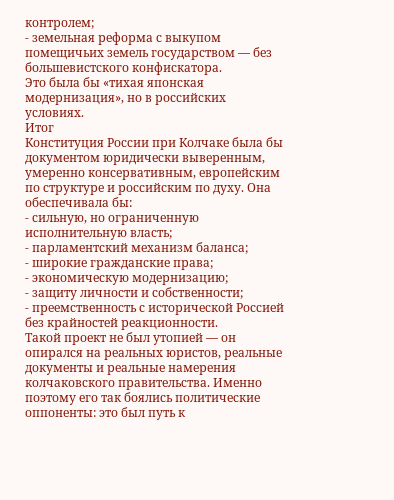контролем;
- земельная реформа с выкупом помещичьих земель государством — без большевистского конфискатора.
Это была бы «тихая японская модернизация», но в российских условиях.
Итог
Конституция России при Колчаке была бы документом юридически выверенным, умеренно консервативным, европейским по структуре и российским по духу. Она обеспечивала бы:
- сильную, но ограниченную исполнительную власть;
- парламентский механизм баланса;
- широкие гражданские права;
- экономическую модернизацию;
- защиту личности и собственности;
- преемственность с исторической Россией без крайностей реакционности.
Такой проект не был утопией — он опирался на реальных юристов, реальные документы и реальные намерения колчаковского правительства. Именно поэтому его так боялись политические оппоненты: это был путь к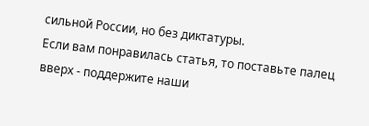сильной России, но без диктатуры.
Если вам понравилась статья, то поставьте палец вверх - поддержите наши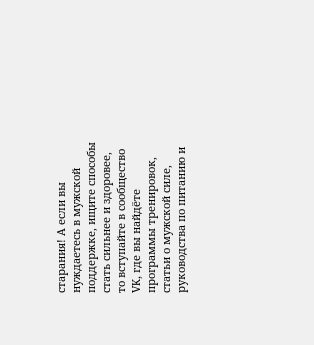старания! А если вы нуждаетесь в мужской поддержке, ищите способы стать сильнее и здоровее, то вступайте в сообщество VK, где вы найдёте программы тренировок, статьи о мужской силе, руководства по питанию и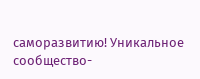саморазвитию! Уникальное сообщество-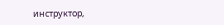инструктор,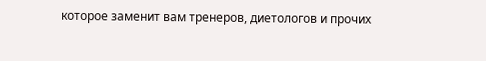которое заменит вам тренеров, диетологов и прочих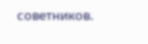советников.